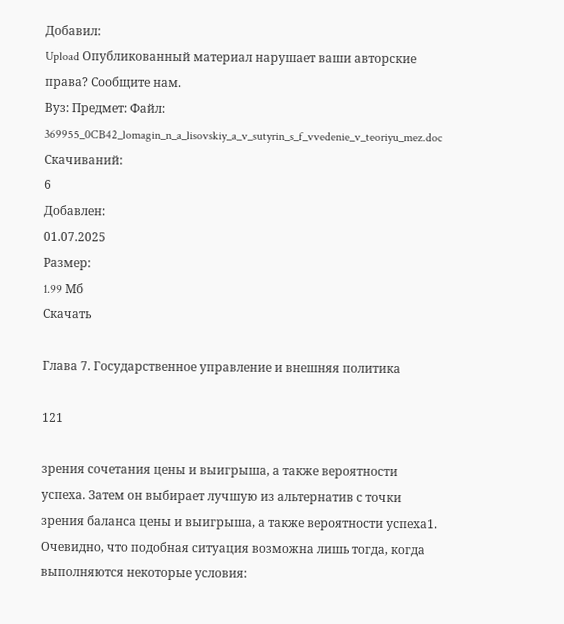Добавил:
Upload Опубликованный материал нарушает ваши авторские права? Сообщите нам.
Вуз: Предмет: Файл:
369955_0CB42_lomagin_n_a_lisovskiy_a_v_sutyrin_s_f_vvedenie_v_teoriyu_mez.doc
Скачиваний:
6
Добавлен:
01.07.2025
Размер:
1.99 Mб
Скачать

Глава 7. Государственное управление и внешняя политика

121

зрения сочетания цены и выигрыша, а также вероятности успеха. Затем он выбирает лучшую из альтернатив с точки зрения баланса цены и выигрыша, а также вероятности успеха1. Очевидно, что подобная ситуация возможна лишь тогда, когда выполняются некоторые условия: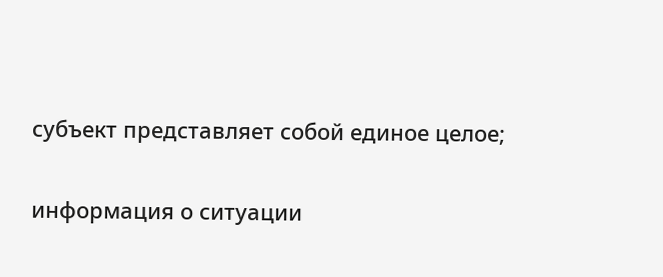субъект представляет собой единое целое;

информация о ситуации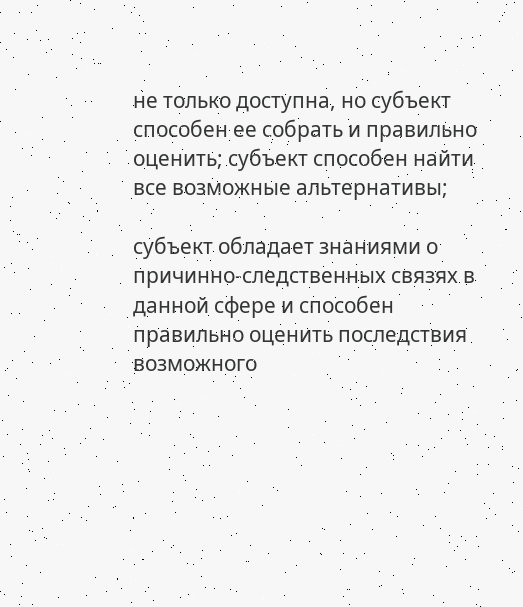не только доступна, но субъект способен ее собрать и правильно оценить; субъект способен найти все возможные альтернативы;

субъект обладает знаниями о причинно-следственных связях в данной сфере и способен правильно оценить последствия возможного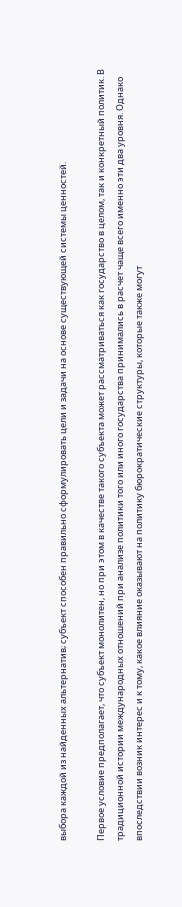выбора каждой из найденных альтернатив; субъект способен правильно сформулировать цели и задачи на основе существующей системы ценностей.

Первое условие предполагает, что субъект монолитен, но при этом в качестве такого субъекта может рассматриваться как государство в целом, так и конкретный политик. В традиционной истории международных отношений при анализе политики того или иного государства принимались в расчет чаще всего именно эти два уровня. Однако впоследствии возник интерес и к тому, какое влияние оказывают на политику бюрократические структуры, которые также могут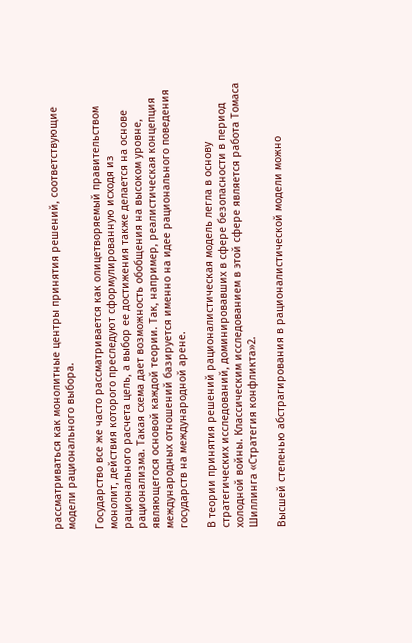рассматриваться как монолитные центры принятия решений, соответствующие модели рационального выбора.

Государство все же часто рассматривается как олицетворяемый правительством монолит, действия которого преследуют сформулированную исходя из рационального расчета цель, а выбор ее достижения также делается на основе рационализма. Такая схема дает возможность обобщения на высоком уровне, являющегося основой каждой теории. Так, например, реалистическая концепция международных отношений базируется именно на идее рационального поведения государств на международной арене.

В теории принятия решений рационалистическая модель легла в основу стратегических исследований, доминировавших в сфере безопасности в период холодной войны. Классическим исследованием в этой сфере является работа Томаса Шиллинга «Стратегия конфликта»2.

Высшей степенью абстрагирования в рационалистической модели можно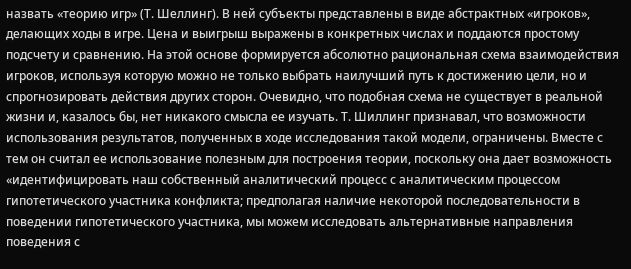назвать «теорию игр» (Т. Шеллинг). В ней субъекты представлены в виде абстрактных «игроков», делающих ходы в игре. Цена и выигрыш выражены в конкретных числах и поддаются простому подсчету и сравнению. На этой основе формируется абсолютно рациональная схема взаимодействия игроков, используя которую можно не только выбрать наилучший путь к достижению цели, но и спрогнозировать действия других сторон. Очевидно, что подобная схема не существует в реальной жизни и, казалось бы, нет никакого смысла ее изучать. Т. Шиллинг признавал, что возможности использования результатов, полученных в ходе исследования такой модели, ограничены. Вместе с тем он считал ее использование полезным для построения теории, поскольку она дает возможность «идентифицировать наш собственный аналитический процесс с аналитическим процессом гипотетического участника конфликта; предполагая наличие некоторой последовательности в поведении гипотетического участника, мы можем исследовать альтернативные направления поведения с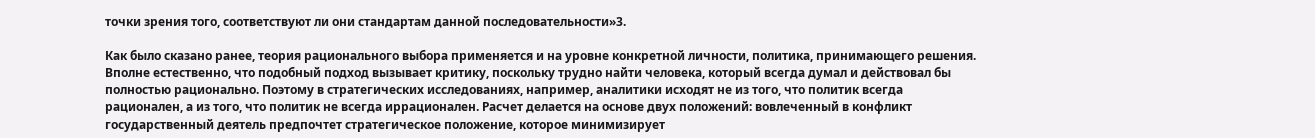точки зрения того, соответствуют ли они стандартам данной последовательности»3.

Как было сказано ранее, теория рационального выбора применяется и на уровне конкретной личности, политика, принимающего решения. Вполне естественно, что подобный подход вызывает критику, поскольку трудно найти человека, который всегда думал и действовал бы полностью рационально. Поэтому в стратегических исследованиях, например, аналитики исходят не из того, что политик всегда рационален, а из того, что политик не всегда иррационален. Расчет делается на основе двух положений: вовлеченный в конфликт государственный деятель предпочтет стратегическое положение, которое минимизирует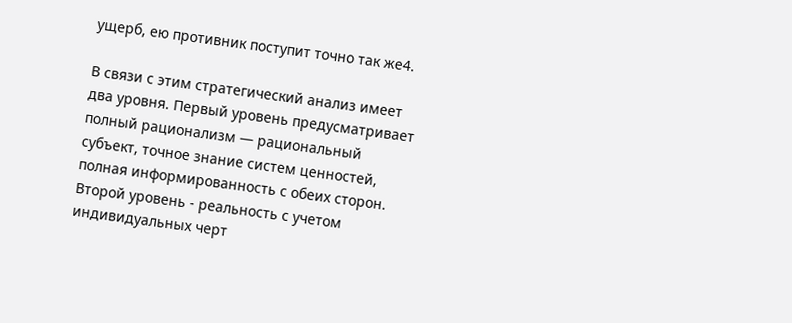ущерб, ею противник поступит точно так же4.

В связи с этим стратегический анализ имеет два уровня. Первый уровень предусматривает полный рационализм — рациональный субъект, точное знание систем ценностей, полная информированность с обеих сторон. Второй уровень - реальность с учетом индивидуальных черт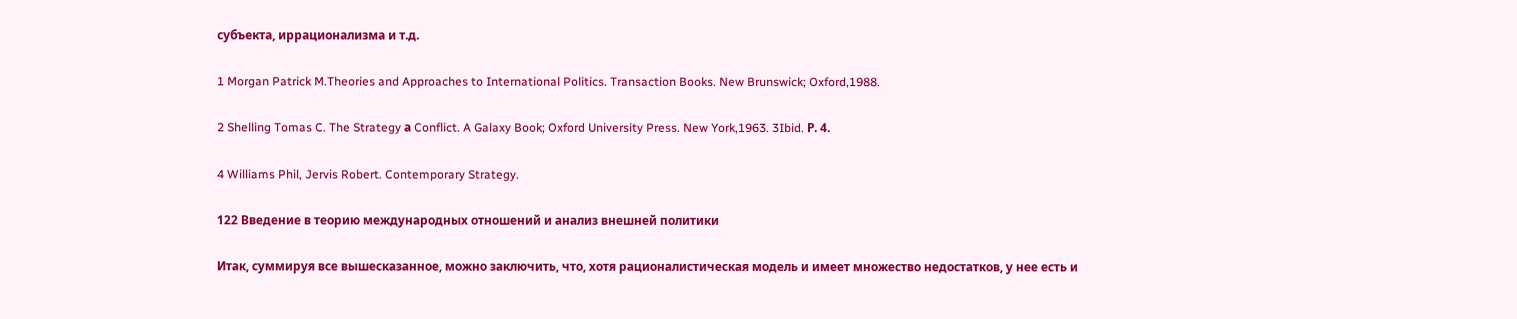субъекта, иррационализма и т.д.

1 Morgan Patrick M.Theories and Approaches to International Politics. Transaction Books. New Brunswick; Oxford,1988.

2 Shelling Tomas C. The Strategy а Conflict. A Galaxy Book; Oxford University Press. New York,1963. 3Ibid. Р. 4.

4 Williams Phil, Jervis Robert. Contemporary Strategy.

122 Введение в теорию международных отношений и анализ внешней политики

Итак, суммируя все вышесказанное, можно заключить, что, хотя рационалистическая модель и имеет множество недостатков, у нее есть и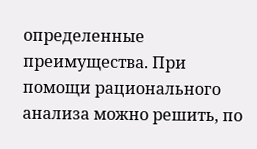определенные преимущества. При помощи рационального анализа можно решить, по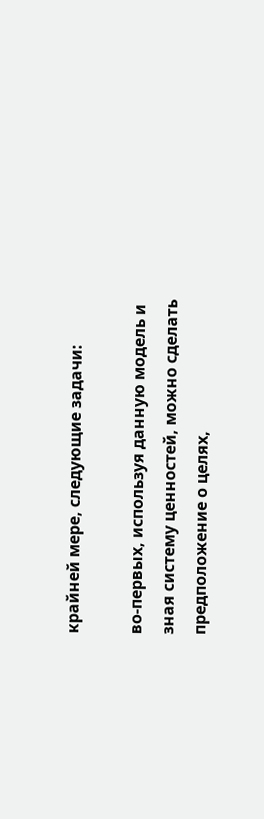крайней мере, следующие задачи:

во-первых, используя данную модель и зная систему ценностей, можно сделать предположение о целях,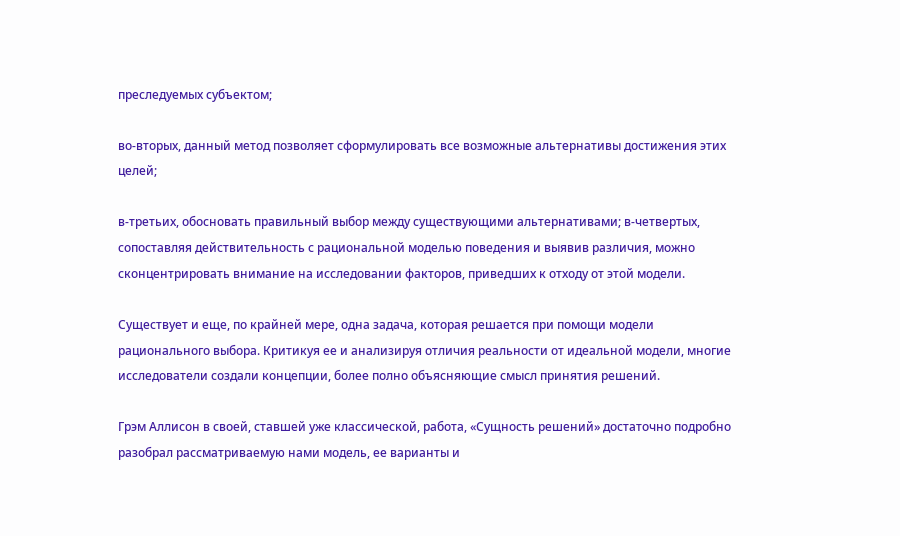преследуемых субъектом;

во-вторых, данный метод позволяет сформулировать все возможные альтернативы достижения этих целей;

в-третьих, обосновать правильный выбор между существующими альтернативами; в-четвертых, сопоставляя действительность с рациональной моделью поведения и выявив различия, можно сконцентрировать внимание на исследовании факторов, приведших к отходу от этой модели.

Существует и еще, по крайней мере, одна задача, которая решается при помощи модели рационального выбора. Критикуя ее и анализируя отличия реальности от идеальной модели, многие исследователи создали концепции, более полно объясняющие смысл принятия решений.

Грэм Аллисон в своей, ставшей уже классической, работа, «Сущность решений» достаточно подробно разобрал рассматриваемую нами модель, ее варианты и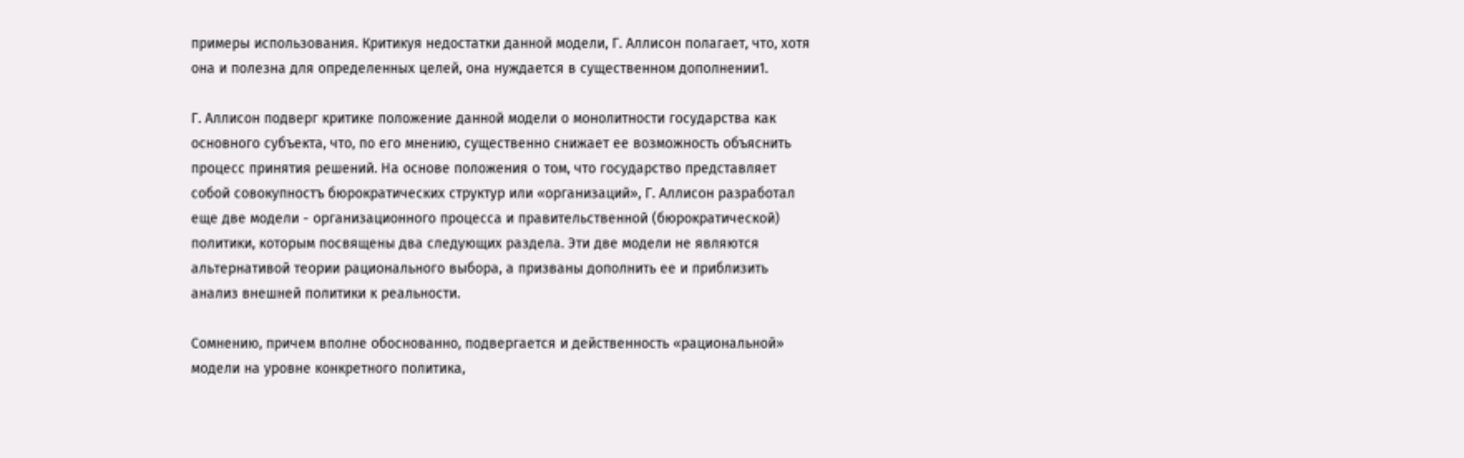примеры использования. Критикуя недостатки данной модели, Г. Аллисон полагает, что, хотя она и полезна для определенных целей, она нуждается в существенном дополнении1.

Г. Аллисон подверг критике положение данной модели о монолитности государства как основного субъекта, что, по его мнению, существенно снижает ее возможность объяснить процесс принятия решений. На основе положения о том, что государство представляет собой совокупностъ бюрократических структур или «организаций», Г. Аллисон разработал еще две модели - организационного процесса и правительственной (бюрократической) политики, которым посвящены два следующих раздела. Эти две модели не являются альтернативой теории рационального выбора, а призваны дополнить ее и приблизить анализ внешней политики к реальности.

Сомнению, причем вполне обоснованно, подвергается и действенность «рациональной» модели на уровне конкретного политика,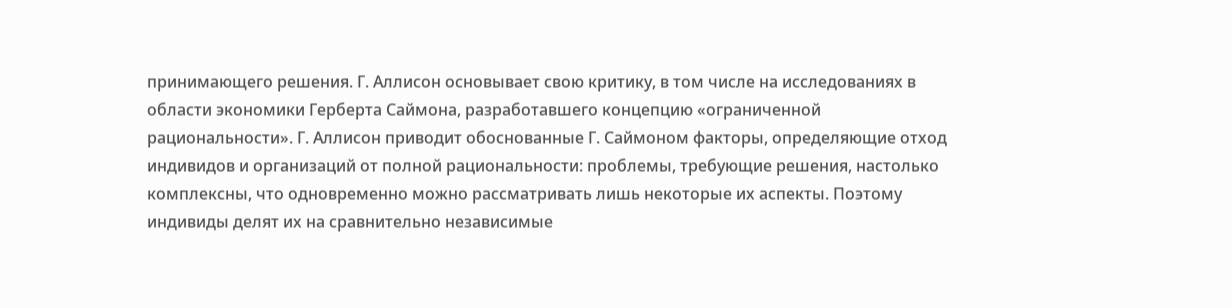принимающего решения. Г. Аллисон основывает свою критику, в том числе на исследованиях в области экономики Герберта Саймона, разработавшего концепцию «ограниченной рациональности». Г. Аллисон приводит обоснованные Г. Саймоном факторы, определяющие отход индивидов и организаций от полной рациональности: проблемы, требующие решения, настолько комплексны, что одновременно можно рассматривать лишь некоторые их аспекты. Поэтому индивиды делят их на сравнительно независимые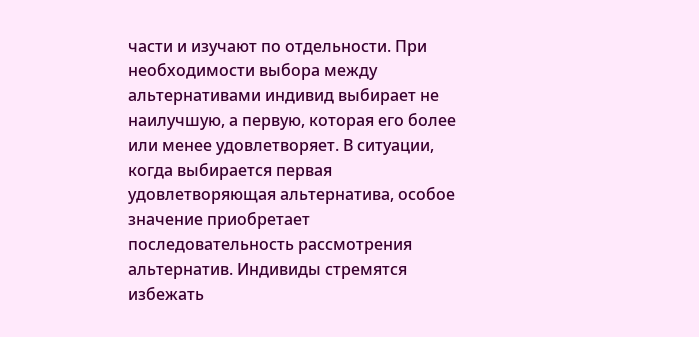части и изучают по отдельности. При необходимости выбора между альтернативами индивид выбирает не наилучшую, а первую, которая его более или менее удовлетворяет. В ситуации, когда выбирается первая удовлетворяющая альтернатива, особое значение приобретает последовательность рассмотрения альтернатив. Индивиды стремятся избежать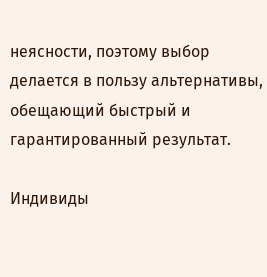неясности, поэтому выбор делается в пользу альтернативы, обещающий быстрый и гарантированный результат.

Индивиды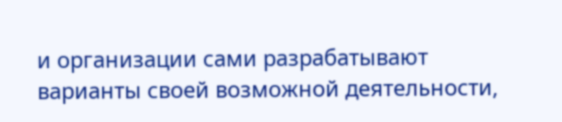и организации сами разрабатывают варианты своей возможной деятельности,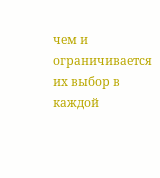чем и ограничивается их выбор в каждой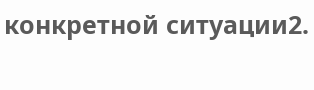конкретной ситуации2.